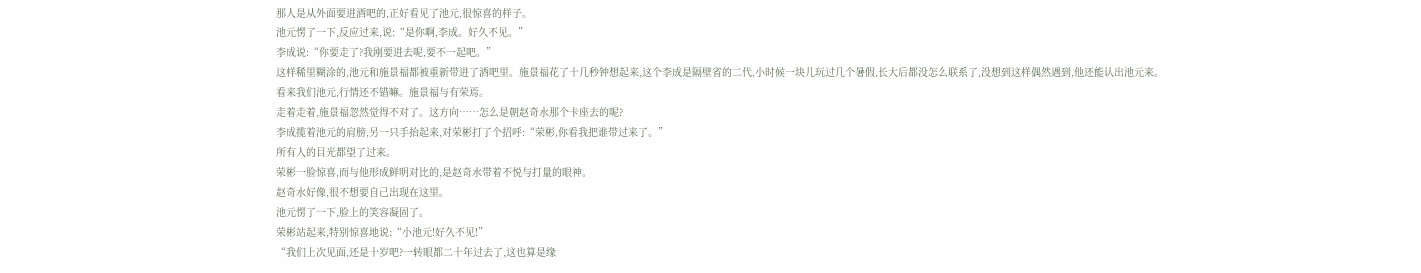那人是从外面要进酒吧的,正好看见了池元,很惊喜的样子。
池元愣了一下,反应过来,说:“是你啊,李成。好久不见。”
李成说:“你要走了?我刚要进去呢,要不一起吧。”
这样稀里糊涂的,池元和施景福都被重新带进了酒吧里。施景福花了十几秒钟想起来,这个李成是隔壁省的二代,小时候一块儿玩过几个暑假,长大后都没怎么联系了,没想到这样偶然遇到,他还能认出池元来。
看来我们池元,行情还不错嘛。施景福与有荣焉。
走着走着,施景福忽然觉得不对了。这方向……怎么是朝赵奇水那个卡座去的呢?
李成揽着池元的肩膀,另一只手抬起来,对荣彬打了个招呼:“荣彬,你看我把谁带过来了。”
所有人的目光都望了过来。
荣彬一脸惊喜,而与他形成鲜明对比的,是赵奇水带着不悦与打量的眼神。
赵奇水好像,很不想要自己出现在这里。
池元愣了一下,脸上的笑容凝固了。
荣彬站起来,特别惊喜地说:“小池元!好久不见!”
“我们上次见面,还是十岁吧?一转眼都二十年过去了,这也算是缘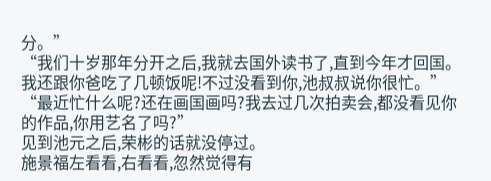分。”
“我们十岁那年分开之后,我就去国外读书了,直到今年才回国。我还跟你爸吃了几顿饭呢!不过没看到你,池叔叔说你很忙。”
“最近忙什么呢?还在画国画吗?我去过几次拍卖会,都没看见你的作品,你用艺名了吗?”
见到池元之后,荣彬的话就没停过。
施景福左看看,右看看,忽然觉得有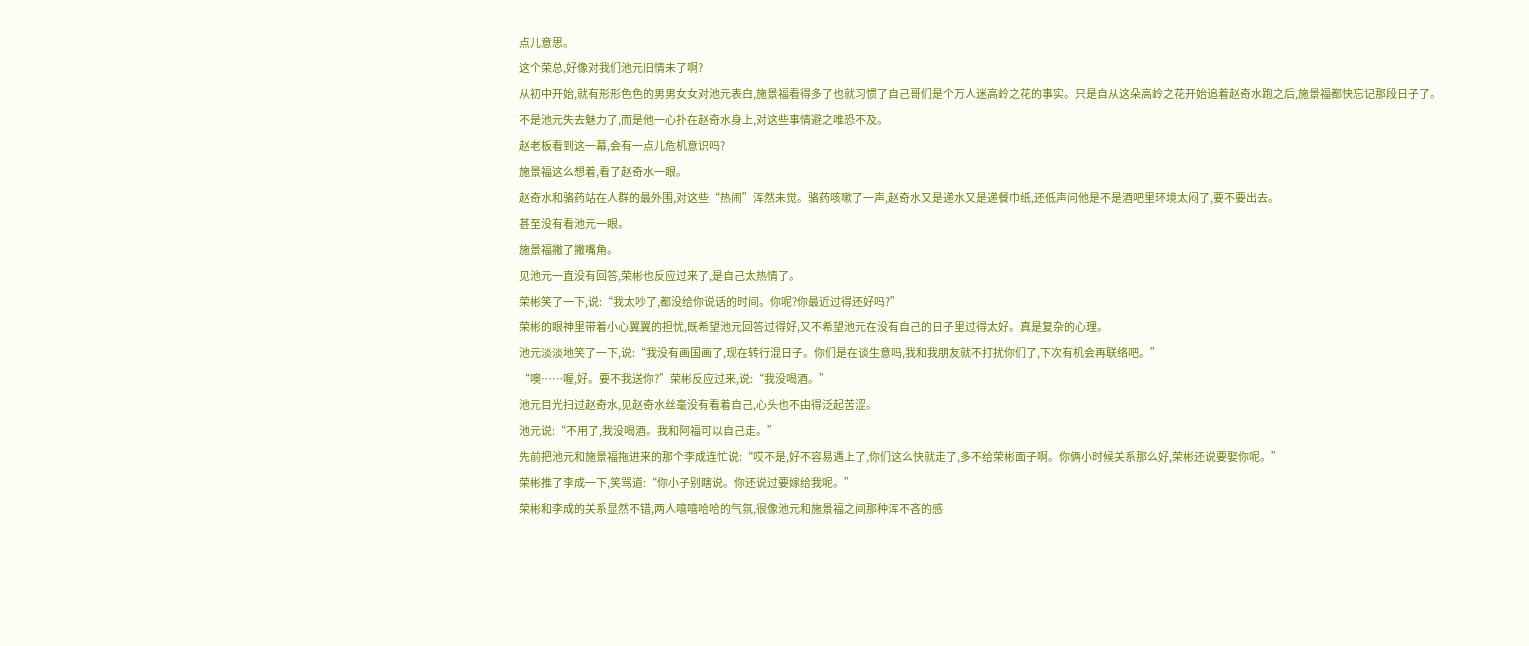点儿意思。
这个荣总,好像对我们池元旧情未了啊?
从初中开始,就有形形色色的男男女女对池元表白,施景福看得多了也就习惯了自己哥们是个万人迷高岭之花的事实。只是自从这朵高岭之花开始追着赵奇水跑之后,施景福都快忘记那段日子了。
不是池元失去魅力了,而是他一心扑在赵奇水身上,对这些事情避之唯恐不及。
赵老板看到这一幕,会有一点儿危机意识吗?
施景福这么想着,看了赵奇水一眼。
赵奇水和骆药站在人群的最外围,对这些“热闹”浑然未觉。骆药咳嗽了一声,赵奇水又是递水又是递餐巾纸,还低声问他是不是酒吧里环境太闷了,要不要出去。
甚至没有看池元一眼。
施景福撇了撇嘴角。
见池元一直没有回答,荣彬也反应过来了,是自己太热情了。
荣彬笑了一下,说:“我太吵了,都没给你说话的时间。你呢?你最近过得还好吗?”
荣彬的眼神里带着小心翼翼的担忧,既希望池元回答过得好,又不希望池元在没有自己的日子里过得太好。真是复杂的心理。
池元淡淡地笑了一下,说:“我没有画国画了,现在转行混日子。你们是在谈生意吗,我和我朋友就不打扰你们了,下次有机会再联络吧。”
“噢……喔,好。要不我送你?”荣彬反应过来,说:“我没喝酒。”
池元目光扫过赵奇水,见赵奇水丝毫没有看着自己,心头也不由得泛起苦涩。
池元说:“不用了,我没喝酒。我和阿福可以自己走。”
先前把池元和施景福拖进来的那个李成连忙说:“哎不是,好不容易遇上了,你们这么快就走了,多不给荣彬面子啊。你俩小时候关系那么好,荣彬还说要娶你呢。”
荣彬推了李成一下,笑骂道:“你小子别瞎说。你还说过要嫁给我呢。”
荣彬和李成的关系显然不错,两人嘻嘻哈哈的气氛,很像池元和施景福之间那种浑不吝的感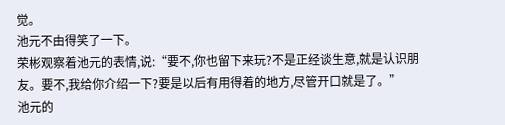觉。
池元不由得笑了一下。
荣彬观察着池元的表情,说:“要不,你也留下来玩?不是正经谈生意,就是认识朋友。要不,我给你介绍一下?要是以后有用得着的地方,尽管开口就是了。”
池元的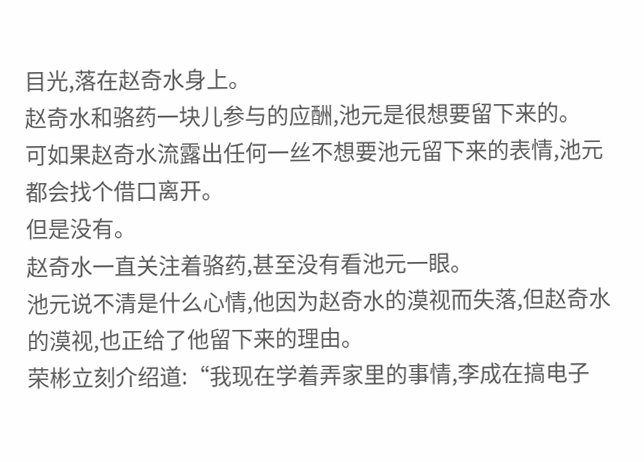目光,落在赵奇水身上。
赵奇水和骆药一块儿参与的应酬,池元是很想要留下来的。
可如果赵奇水流露出任何一丝不想要池元留下来的表情,池元都会找个借口离开。
但是没有。
赵奇水一直关注着骆药,甚至没有看池元一眼。
池元说不清是什么心情,他因为赵奇水的漠视而失落,但赵奇水的漠视,也正给了他留下来的理由。
荣彬立刻介绍道:“我现在学着弄家里的事情,李成在搞电子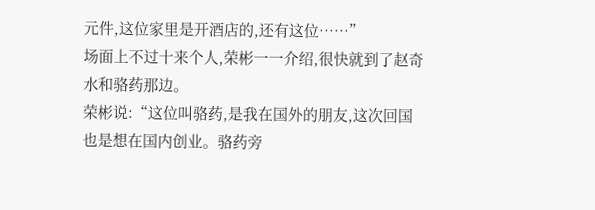元件,这位家里是开酒店的,还有这位……”
场面上不过十来个人,荣彬一一介绍,很快就到了赵奇水和骆药那边。
荣彬说:“这位叫骆药,是我在国外的朋友,这次回国也是想在国内创业。骆药旁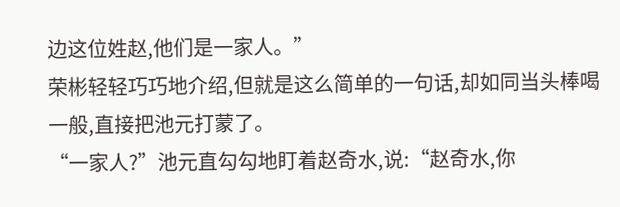边这位姓赵,他们是一家人。”
荣彬轻轻巧巧地介绍,但就是这么简单的一句话,却如同当头棒喝一般,直接把池元打蒙了。
“一家人?”池元直勾勾地盯着赵奇水,说:“赵奇水,你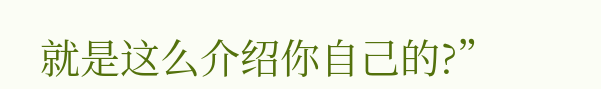就是这么介绍你自己的?”